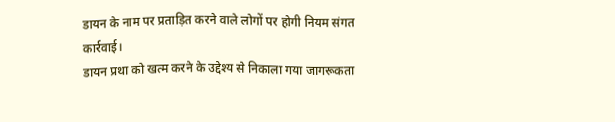डायन के नाम पर प्रताड़ित करने वाले लोगों पर होगी नियम संगत कार्रवाई।
डायन प्रथा को खत्म करने के उद्देश्य से निकाला गया जागरूकता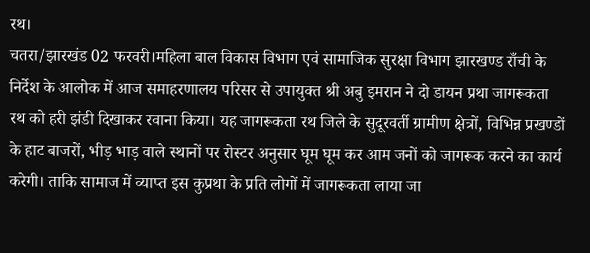रथ।
चतरा/झारखंड 02 फरवरी।महिला बाल विकास विभाग एवं सामाजिक सुरक्षा विभाग झारखण्ड राँची के निर्देश के आलोक में आज समाहरणालय परिसर से उपायुक्त श्री अबु इमरान ने दो डायन प्रथा जागरूकता रथ को हरी झंडी दिखाकर रवाना किया। यह जागरूकता रथ जिले के सुदूरवर्ती ग्रामीण क्षेत्रों, विभिन्न प्रखण्डों के हाट बाजरों, भीड़ भाड़ वाले स्थानों पर रोस्टर अनुसार घूम घूम कर आम जनों को जागरूक करने का कार्य करेगी। ताकि सामाज में व्याप्त इस कुप्रथा के प्रति लोगों में जागरूकता लाया जा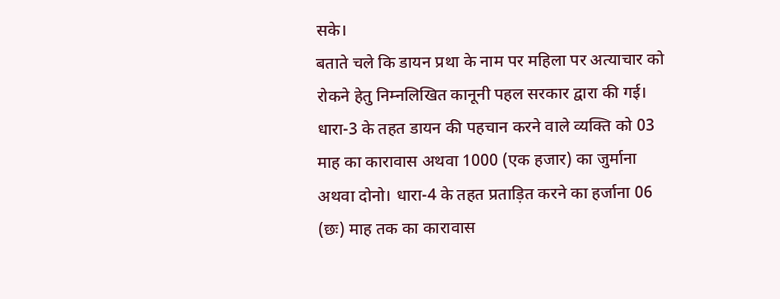सके।
बताते चले कि डायन प्रथा के नाम पर महिला पर अत्याचार को रोकने हेतु निम्नलिखित कानूनी पहल सरकार द्वारा की गई।
धारा-3 के तहत डायन की पहचान करने वाले व्यक्ति को 03 माह का कारावास अथवा 1000 (एक हजार) का जुर्माना अथवा दोनो। धारा-4 के तहत प्रताड़ित करने का हर्जाना 06 (छः) माह तक का कारावास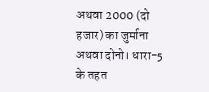अथवा 2000 (दो हजार) का जुर्माना अथवा दोनो। धारा-5 के तहत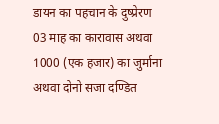डायन का पहचान के दुष्प्रेरण 03 माह का कारावास अथवा 1000 (एक हजार) का जुर्माना अथवा दोनो सजा दण्डित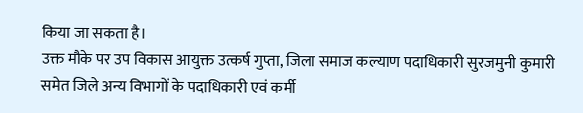किया जा सकता है।
उक्त मौके पर उप विकास आयुक्त उत्कर्ष गुप्ता, जिला समाज कल्याण पदाधिकारी सुरजमुनी कुमारी समेत जिले अन्य विभागों के पदाधिकारी एवं कर्मी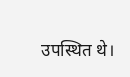उपस्थित थे।